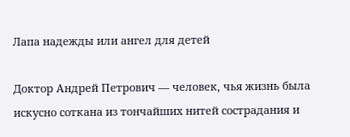Лапа надежды или ангел для детей

Доктор Андрей Петрович — человек, чья жизнь была искусно соткана из тончайших нитей сострадания и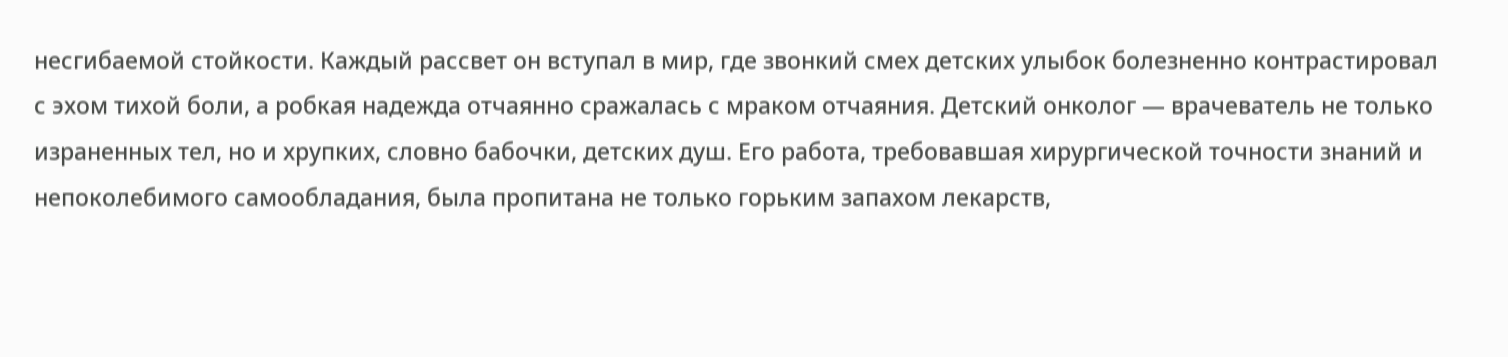несгибаемой стойкости. Каждый рассвет он вступал в мир, где звонкий смех детских улыбок болезненно контрастировал с эхом тихой боли, а робкая надежда отчаянно сражалась с мраком отчаяния. Детский онколог — врачеватель не только израненных тел, но и хрупких, словно бабочки, детских душ. Его работа, требовавшая хирургической точности знаний и непоколебимого самообладания, была пропитана не только горьким запахом лекарств,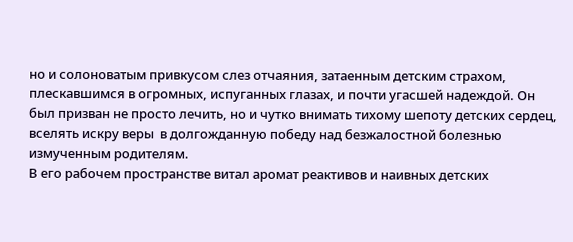но и солоноватым привкусом слез отчаяния, затаенным детским страхом, плескавшимся в огромных, испуганных глазах, и почти угасшей надеждой. Он был призван не просто лечить, но и чутко внимать тихому шепоту детских сердец, вселять искру веры  в долгожданную победу над безжалостной болезнью измученным родителям.
В его рабочем пространстве витал аромат реактивов и наивных детских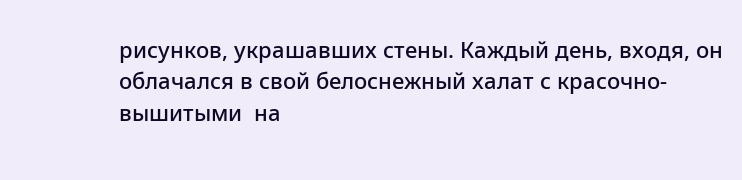рисунков, украшавших стены. Каждый день, входя, он облачался в свой белоснежный халат с красочно-вышитыми  на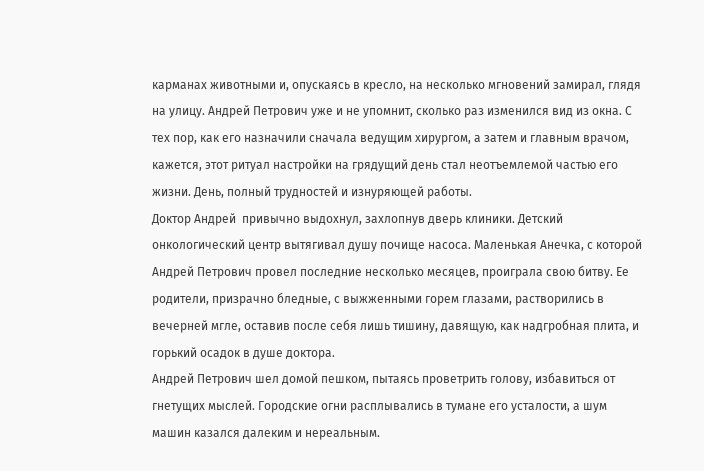карманах животными и, опускаясь в кресло, на несколько мгновений замирал, глядя на улицу. Андрей Петрович уже и не упомнит, сколько раз изменился вид из окна. С тех пор, как его назначили сначала ведущим хирургом, а затем и главным врачом, кажется, этот ритуал настройки на грядущий день стал неотъемлемой частью его жизни. День, полный трудностей и изнуряющей работы.
Доктор Андрей  привычно выдохнул, захлопнув дверь клиники. Детский онкологический центр вытягивал душу почище насоса. Маленькая Анечка, с которой Андрей Петрович провел последние несколько месяцев, проиграла свою битву. Ее родители, призрачно бледные, с выжженными горем глазами, растворились в вечерней мгле, оставив после себя лишь тишину, давящую, как надгробная плита, и горький осадок в душе доктора.
Андрей Петрович шел домой пешком, пытаясь проветрить голову, избавиться от гнетущих мыслей. Городские огни расплывались в тумане его усталости, а шум машин казался далеким и нереальным.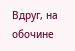Вдруг, на обочине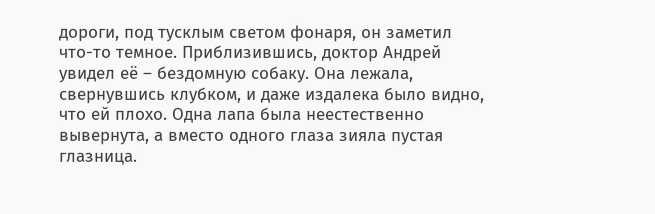дороги, под тусклым светом фонаря, он заметил что-то темное. Приблизившись, доктор Андрей увидел её – бездомную собаку. Она лежала, свернувшись клубком, и даже издалека было видно, что ей плохо. Одна лапа была неестественно вывернута, а вместо одного глаза зияла пустая глазница.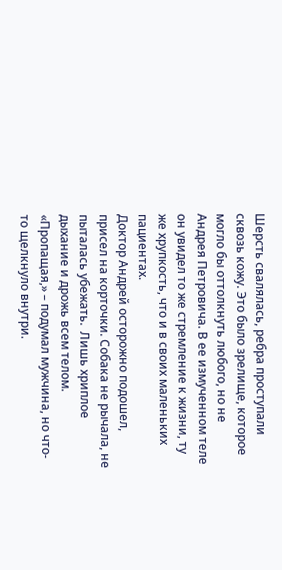Шерсть свалялась, ребра проступали сквозь кожу. Это было зрелище, которое могло бы оттолкнуть любого, но не Андрея Петровича. В ее измученном теле он увидел то же стремление к жизни, ту же хрупкость, что и в своих маленьких пациентах.
Доктор Андрей осторожно подошел, присел на корточки. Собака не рычала, не пыталась убежать.  Лишь хриплое дыхание и дрожь всем телом. «Пропащая,» – подумал мужчина, но что-то щелкнуло внутри.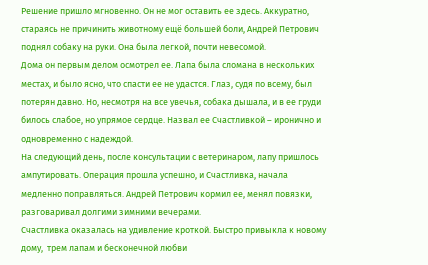Решение пришло мгновенно. Он не мог оставить ее здесь. Аккуратно, стараясь не причинить животному ещё большей боли, Андрей Петрович поднял собаку на руки. Она была легкой, почти невесомой.
Дома он первым делом осмотрел ее. Лапа была сломана в нескольких местах, и было ясно, что спасти ее не удастся. Глаз, судя по всему, был потерян давно. Но, несмотря на все увечья, собака дышала, и в ее груди билось слабое, но упрямое сердце. Назвал ее Счастливкой – иронично и одновременно с надеждой.
На следующий день, после консультации с ветеринаром, лапу пришлось ампутировать. Операция прошла успешно, и Счастливка, начала медленно поправляться. Андрей Петрович кормил ее, менял повязки, разговаривал долгими зимними вечерами.
Счастливка оказалась на удивление кроткой. Быстро привыкла к новому дому,  трем лапам и бесконечной любви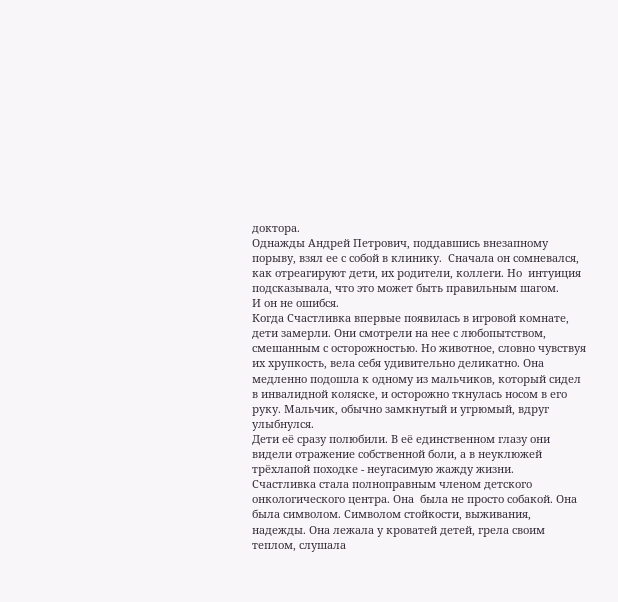доктора.
Однажды Андрей Петрович, поддавшись внезапному порыву, взял ее с собой в клинику.  Сначала он сомневался, как отреагируют дети, их родители, коллеги. Но  интуиция подсказывала, что это может быть правильным шагом.
И он не ошибся.
Когда Счастливка впервые появилась в игровой комнате, дети замерли. Они смотрели на нее с любопытством, смешанным с осторожностью. Но животное, словно чувствуя их хрупкость, вела себя удивительно деликатно. Она медленно подошла к одному из мальчиков, который сидел в инвалидной коляске, и осторожно ткнулась носом в его руку. Мальчик, обычно замкнутый и угрюмый, вдруг улыбнулся.
Дети её сразу полюбили. В её единственном глазу они видели отражение собственной боли, а в неуклюжей трёхлапой походке - неугасимую жажду жизни.
Счастливка стала полноправным членом детского онкологического центра. Она  была не просто собакой. Она была символом. Символом стойкости, выживания, надежды. Она лежала у кроватей детей, грела своим теплом, слушала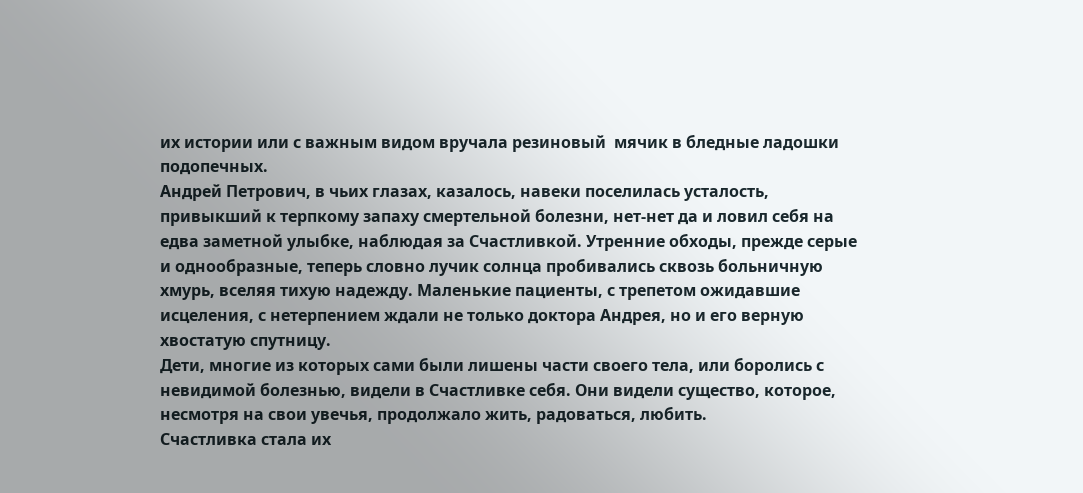их истории или с важным видом вручала резиновый  мячик в бледные ладошки подопечных.
Андрей Петрович, в чьих глазах, казалось, навеки поселилась усталость, привыкший к терпкому запаху смертельной болезни, нет-нет да и ловил себя на едва заметной улыбке, наблюдая за Счастливкой. Утренние обходы, прежде серые и однообразные, теперь словно лучик солнца пробивались сквозь больничную хмурь, вселяя тихую надежду. Маленькие пациенты, с трепетом ожидавшие исцеления, с нетерпением ждали не только доктора Андрея, но и его верную хвостатую спутницу.
Дети, многие из которых сами были лишены части своего тела, или боролись с невидимой болезнью, видели в Счастливке себя. Они видели существо, которое, несмотря на свои увечья, продолжало жить, радоваться, любить.
Счастливка стала их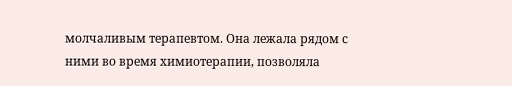молчаливым терапевтом. Она лежала рядом с ними во время химиотерапии, позволяла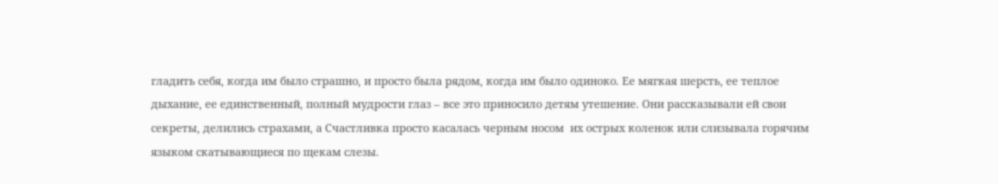гладить себя, когда им было страшно, и просто была рядом, когда им было одиноко. Ее мягкая шерсть, ее теплое дыхание, ее единственный, полный мудрости глаз – все это приносило детям утешение. Они рассказывали ей свои секреты, делились страхами, а Счастливка просто касалась черным носом  их острых коленок или слизывала горячим языком скатывающиеся по щекам слезы.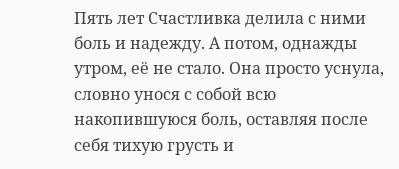Пять лет Счастливка делила с ними боль и надежду. А потом, однажды утром, её не стало. Она просто уснула, словно унося с собой всю накопившуюся боль, оставляя после себя тихую грусть и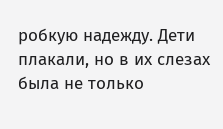робкую надежду. Дети плакали, но в их слезах была не только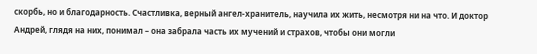скорбь, но и благодарность. Счастливка, верный ангел-хранитель, научила их жить, несмотря ни на что. И доктор Андрей, глядя на них, понимал – она забрала часть их мучений и страхов, чтобы они могли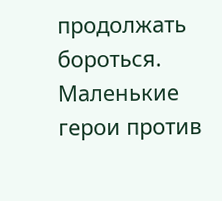продолжать бороться.
Маленькие герои против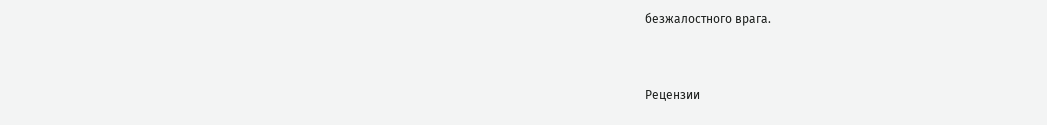безжалостного врага.


Рецензии